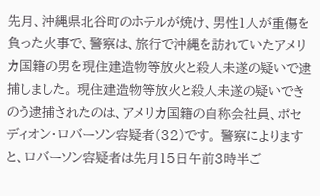先月、沖縄県北谷町のホテルが焼け、男性1人が重傷を負った火事で、警察は、旅行で沖縄を訪れていたアメリカ国籍の男を現住建造物等放火と殺人未遂の疑いで逮捕しました。 現住建造物等放火と殺人未遂の疑いできのう逮捕されたのは、アメリカ国籍の自称会社員、ポセディオン・ロバーソン容疑者(32)です。 警察によりますと、ロバーソン容疑者は先月15日午前3時半ご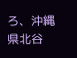ろ、沖縄県北谷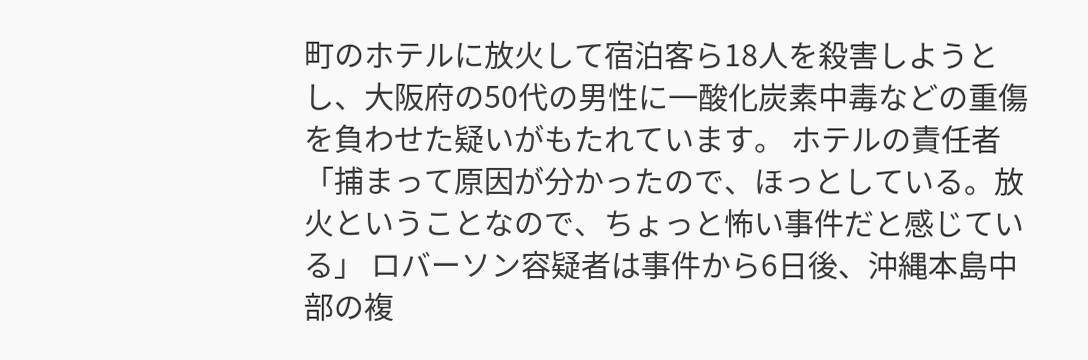町のホテルに放火して宿泊客ら18人を殺害しようとし、大阪府の50代の男性に一酸化炭素中毒などの重傷を負わせた疑いがもたれています。 ホテルの責任者 「捕まって原因が分かったので、ほっとしている。放火ということなので、ちょっと怖い事件だと感じている」 ロバーソン容疑者は事件から6日後、沖縄本島中部の複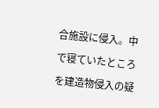合施設に侵入。中で寝ていたところを建造物侵入の疑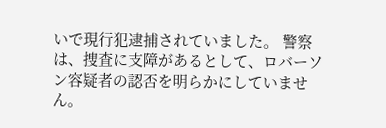いで現行犯逮捕されていました。 警察は、捜査に支障があるとして、ロバーソン容疑者の認否を明らかにしていません。